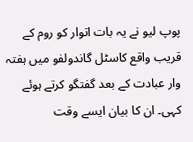پوپ لیو نے یہ بات اتوار کو روم کے قریب واقع کاسٹل گاندولفو میں ہفتہ وار عبادت کے بعد گفتگو کرتے ہوئے کہی۔ ان کا بیان ایسے وقت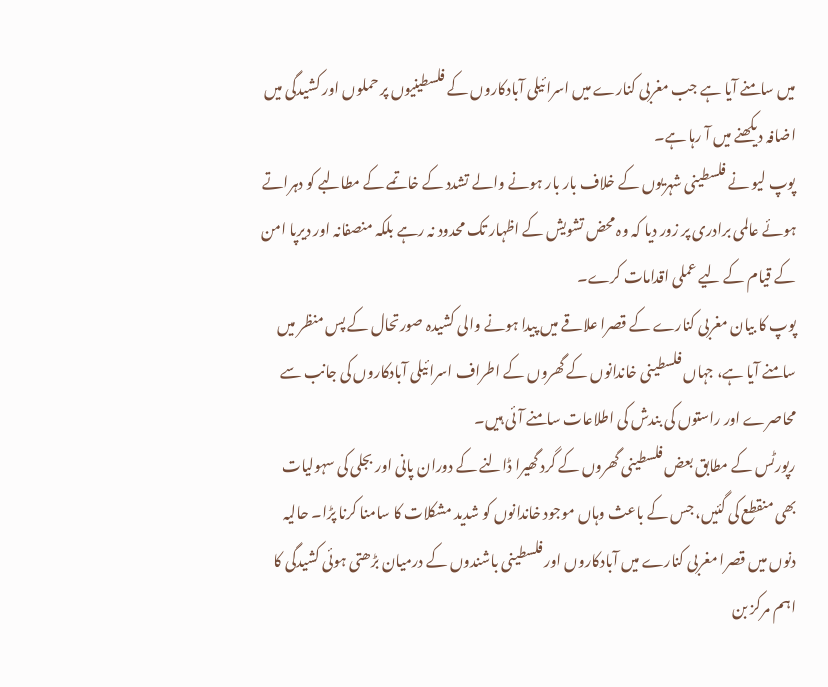میں سامنے آیا ہے جب مغربی کنارے میں اسرائیلی آبادکاروں کے فلسطینیوں پر حملوں اور کشیدگی میں اضافہ دیکھنے میں آ رہا ہے۔
پوپ لیو نے فلسطینی شہریوں کے خلاف بار بار ہونے والے تشدد کے خاتمے کے مطالبے کو دہراتے ہوئے عالمی برادری پر زور دیا کہ وہ محض تشویش کے اظہار تک محدود نہ رہے بلکہ منصفانہ اور دیرپا امن کے قیام کے لیے عملی اقدامات کرے۔
پوپ کا بیان مغربی کنارے کے قصرا علاقے میں پیدا ہونے والی کشیدہ صورتحال کے پس منظر میں سامنے آیا ہے، جہاں فلسطینی خاندانوں کے گھروں کے اطراف اسرائیلی آبادکاروں کی جانب سے محاصرے اور راستوں کی بندش کی اطلاعات سامنے آئی ہیں۔
رپورٹس کے مطابق بعض فلسطینی گھروں کے گرد گھیرا ڈالنے کے دوران پانی اور بجلی کی سہولیات بھی منقطع کی گئیں، جس کے باعث وہاں موجود خاندانوں کو شدید مشکلات کا سامنا کرنا پڑا۔ حالیہ دنوں میں قصرا مغربی کنارے میں آبادکاروں اور فلسطینی باشندوں کے درمیان بڑھتی ہوئی کشیدگی کا اہم مرکز بن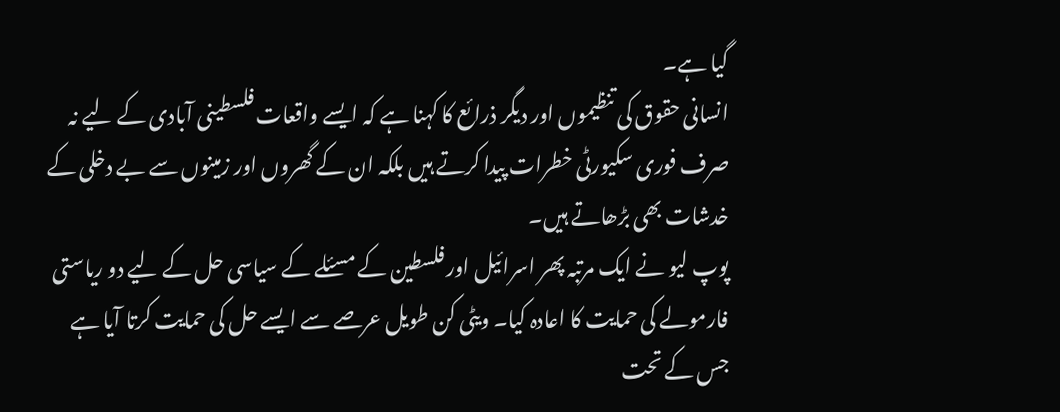گیا ہے۔
انسانی حقوق کی تنظیموں اور دیگر ذرائع کا کہنا ہے کہ ایسے واقعات فلسطینی آبادی کے لیے نہ صرف فوری سکیورٹی خطرات پیدا کرتے ہیں بلکہ ان کے گھروں اور زمینوں سے بے دخلی کے خدشات بھی بڑھاتے ہیں۔
پوپ لیو نے ایک مرتبہ پھر اسرائیل اور فلسطین کے مسئلے کے سیاسی حل کے لیے دو ریاستی فارمولے کی حمایت کا اعادہ کیا۔ ویٹی کن طویل عرصے سے ایسے حل کی حمایت کرتا آیا ہے جس کے تحت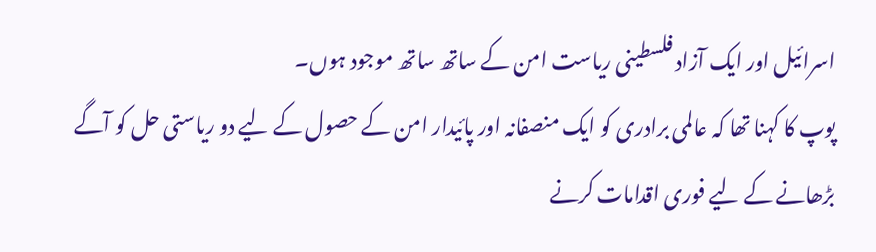اسرائیل اور ایک آزاد فلسطینی ریاست امن کے ساتھ ساتھ موجود ہوں۔
پوپ کا کہنا تھا کہ عالمی برادری کو ایک منصفانہ اور پائیدار امن کے حصول کے لیے دو ریاستی حل کو آگے بڑھانے کے لیے فوری اقدامات کرنے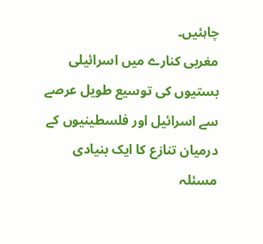چاہئیں۔
مغربی کنارے میں اسرائیلی بستیوں کی توسیع طویل عرصے سے اسرائیل اور فلسطینیوں کے درمیان تنازع کا ایک بنیادی مسئلہ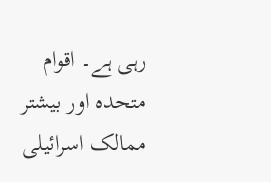رہی ہے۔ اقوام متحدہ اور بیشتر ممالک اسرائیلی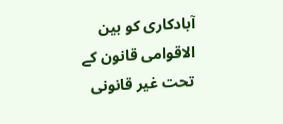آبادکاری کو بین الاقوامی قانون کے تحت غیر قانونی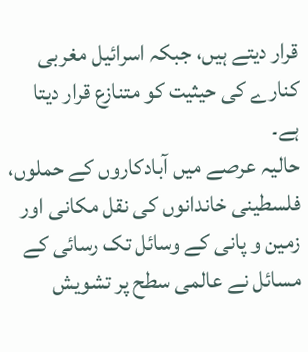قرار دیتے ہیں، جبکہ اسرائیل مغربی کنارے کی حیثیت کو متنازع قرار دیتا ہے۔
حالیہ عرصے میں آبادکاروں کے حملوں، فلسطینی خاندانوں کی نقل مکانی اور زمین و پانی کے وسائل تک رسائی کے مسائل نے عالمی سطح پر تشویش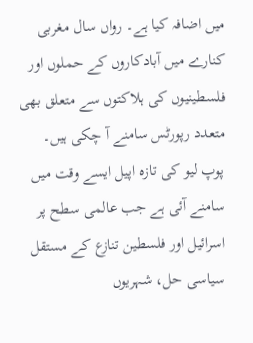میں اضافہ کیا ہے۔ رواں سال مغربی کنارے میں آبادکاروں کے حملوں اور فلسطینیوں کی ہلاکتوں سے متعلق بھی متعدد رپورٹس سامنے آ چکی ہیں۔
پوپ لیو کی تازہ اپیل ایسے وقت میں سامنے آئی ہے جب عالمی سطح پر اسرائیل اور فلسطین تنازع کے مستقل سیاسی حل، شہریوں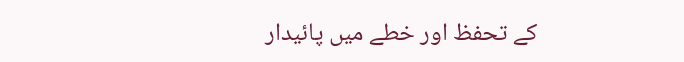کے تحفظ اور خطے میں پائیدار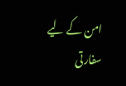امن کے لیے سفارتی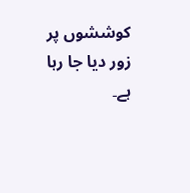کوششوں پر زور دیا جا رہا ہے۔